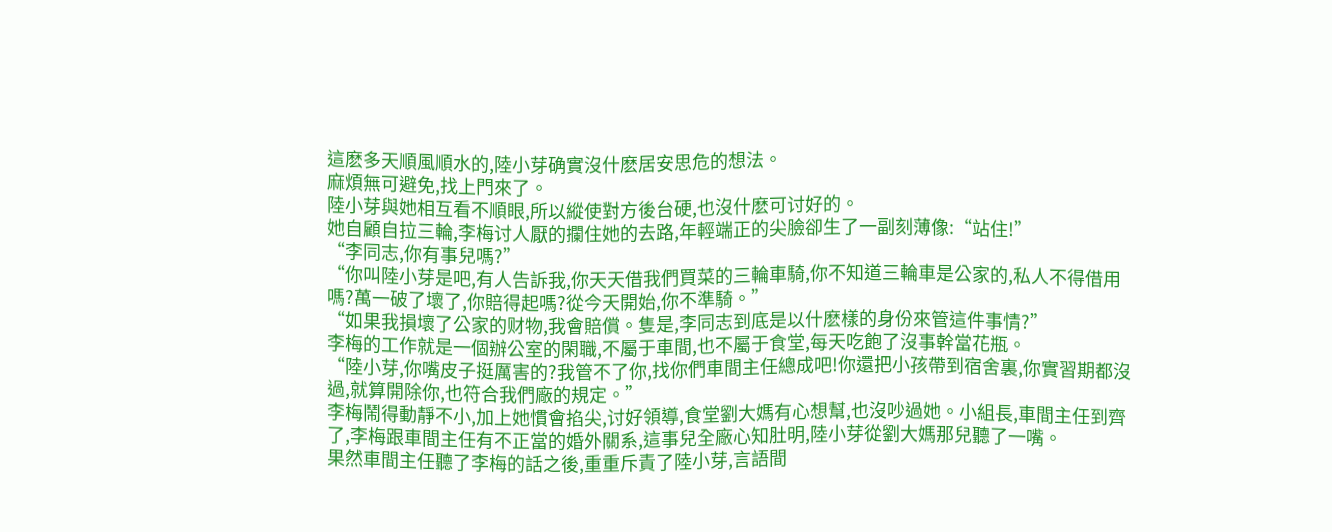這麽多天順風順水的,陸小芽确實沒什麽居安思危的想法。
麻煩無可避免,找上門來了。
陸小芽與她相互看不順眼,所以縱使對方後台硬,也沒什麽可讨好的。
她自顧自拉三輪,李梅讨人厭的攔住她的去路,年輕端正的尖臉卻生了一副刻薄像:“站住!”
“李同志,你有事兒嗎?”
“你叫陸小芽是吧,有人告訴我,你天天借我們買菜的三輪車騎,你不知道三輪車是公家的,私人不得借用嗎?萬一破了壞了,你賠得起嗎?從今天開始,你不準騎。”
“如果我損壞了公家的财物,我會賠償。隻是,李同志到底是以什麽樣的身份來管這件事情?”
李梅的工作就是一個辦公室的閑職,不屬于車間,也不屬于食堂,每天吃飽了沒事幹當花瓶。
“陸小芽,你嘴皮子挺厲害的?我管不了你,找你們車間主任總成吧!你還把小孩帶到宿舍裏,你實習期都沒過,就算開除你,也符合我們廠的規定。”
李梅鬧得動靜不小,加上她慣會掐尖,讨好領導,食堂劉大媽有心想幫,也沒吵過她。小組長,車間主任到齊了,李梅跟車間主任有不正當的婚外關系,這事兒全廠心知肚明,陸小芽從劉大媽那兒聽了一嘴。
果然車間主任聽了李梅的話之後,重重斥責了陸小芽,言語間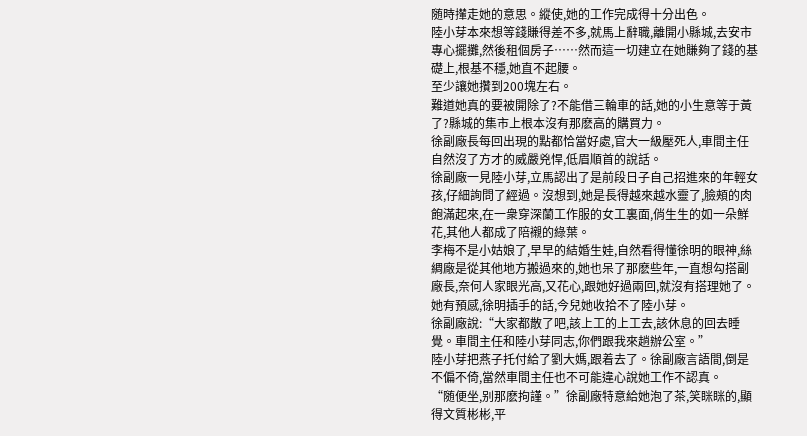随時攆走她的意思。縱使,她的工作完成得十分出色。
陸小芽本來想等錢賺得差不多,就馬上辭職,離開小縣城,去安市專心擺攤,然後租個房子……然而這一切建立在她賺夠了錢的基礎上,根基不穩,她直不起腰。
至少讓她攢到200塊左右。
難道她真的要被開除了?不能借三輪車的話,她的小生意等于黃了?縣城的集市上根本沒有那麽高的購買力。
徐副廠長每回出現的點都恰當好處,官大一級壓死人,車間主任自然沒了方才的威嚴兇悍,低眉順首的說話。
徐副廠一見陸小芽,立馬認出了是前段日子自己招進來的年輕女孩,仔細詢問了經過。沒想到,她是長得越來越水靈了,臉頰的肉飽滿起來,在一衆穿深蘭工作服的女工裏面,俏生生的如一朵鮮花,其他人都成了陪襯的綠葉。
李梅不是小姑娘了,早早的結婚生娃,自然看得懂徐明的眼神,絲綢廠是從其他地方搬過來的,她也呆了那麽些年,一直想勾搭副廠長,奈何人家眼光高,又花心,跟她好過兩回,就沒有搭理她了。
她有預感,徐明插手的話,今兒她收拾不了陸小芽。
徐副廠說:“大家都散了吧,該上工的上工去,該休息的回去睡覺。車間主任和陸小芽同志,你們跟我來趟辦公室。”
陸小芽把燕子托付給了劉大媽,跟着去了。徐副廠言語間,倒是不偏不倚,當然車間主任也不可能違心說她工作不認真。
“随便坐,别那麽拘謹。”徐副廠特意給她泡了茶,笑眯眯的,顯得文質彬彬,平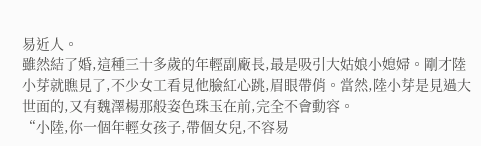易近人。
雖然結了婚,這種三十多歲的年輕副廠長,最是吸引大姑娘小媳婦。剛才陸小芽就瞧見了,不少女工看見他臉紅心跳,眉眼帶俏。當然,陸小芽是見過大世面的,又有魏澤楊那般姿色珠玉在前,完全不會動容。
“小陸,你一個年輕女孩子,帶個女兒,不容易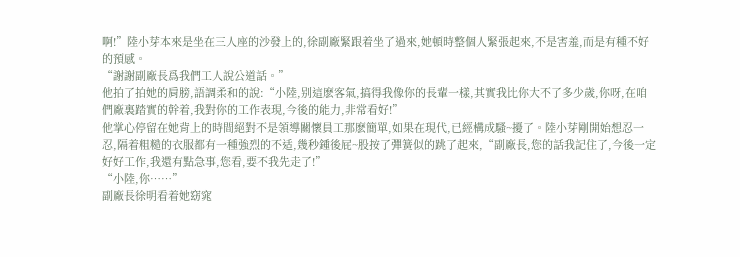啊!”陸小芽本來是坐在三人座的沙發上的,徐副廠緊跟着坐了過來,她頓時整個人緊張起來,不是害羞,而是有種不好的預感。
“謝謝副廠長爲我們工人說公道話。”
他拍了拍她的肩膀,語調柔和的說:“小陸,别這麽客氣,搞得我像你的長輩一樣,其實我比你大不了多少歲,你呀,在咱們廠裏踏實的幹着,我對你的工作表現,今後的能力,非常看好!”
他掌心停留在她背上的時間絕對不是領導關懷員工那麽簡單,如果在現代,已經構成騷~擾了。陸小芽剛開始想忍一忍,隔着粗糙的衣服都有一種強烈的不适,幾秒鍾後屁~股按了彈簧似的跳了起來,“副廠長,您的話我記住了,今後一定好好工作,我還有點急事,您看,要不我先走了!”
“小陸,你……”
副廠長徐明看着她窈窕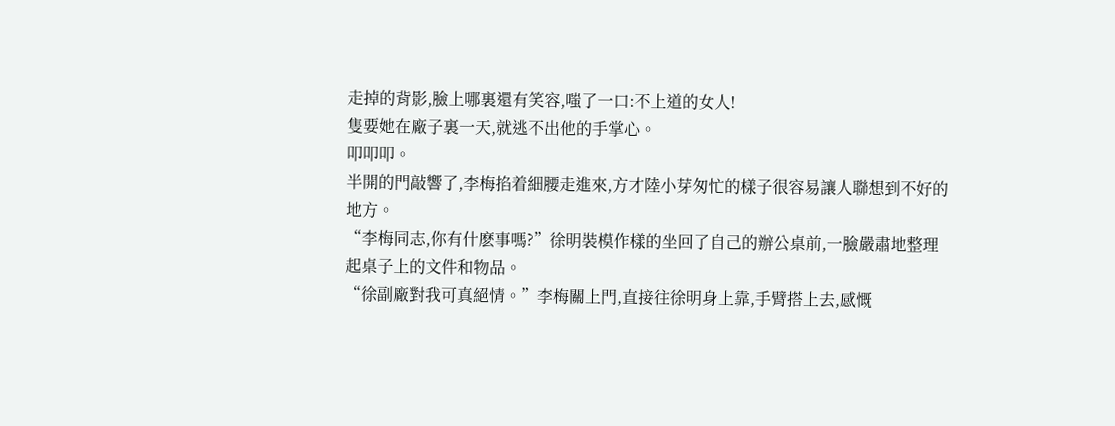走掉的背影,臉上哪裏還有笑容,嗤了一口:不上道的女人!
隻要她在廠子裏一天,就逃不出他的手掌心。
叩叩叩。
半開的門敲響了,李梅掐着細腰走進來,方才陸小芽匆忙的樣子很容易讓人聯想到不好的地方。
“李梅同志,你有什麽事嗎?”徐明裝模作樣的坐回了自己的辦公桌前,一臉嚴肅地整理起桌子上的文件和物品。
“徐副廠對我可真絕情。”李梅關上門,直接往徐明身上靠,手臂搭上去,感慨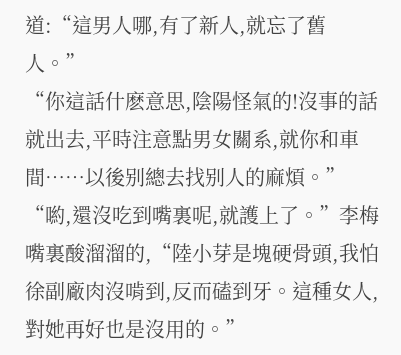道:“這男人哪,有了新人,就忘了舊人。”
“你這話什麽意思,陰陽怪氣的!沒事的話就出去,平時注意點男女關系,就你和車間……以後别總去找别人的麻煩。”
“喲,還沒吃到嘴裏呢,就護上了。”李梅嘴裏酸溜溜的,“陸小芽是塊硬骨頭,我怕徐副廠肉沒啃到,反而磕到牙。這種女人,對她再好也是沒用的。”